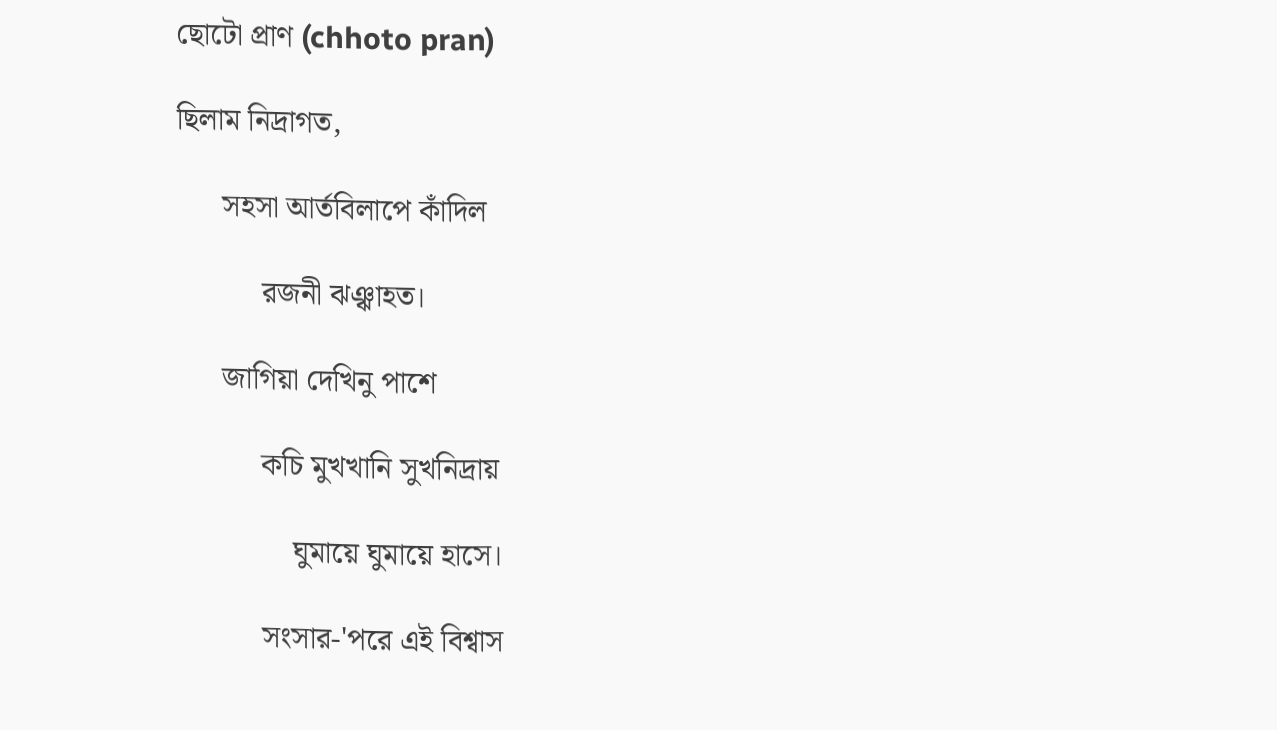ছোটো প্রাণ (chhoto pran)

ছিলাম নিদ্রাগত,

      সহসা আর্তবিলাপে কাঁদিল

           রজনী ঝঞ্ঝাহত।

      জাগিয়া দেখিনু পাশে

           কচি মুখখানি সুখনিদ্রায়

               ঘুমায়ে ঘুমায়ে হাসে।

           সংসার-'পরে এই বিশ্বাস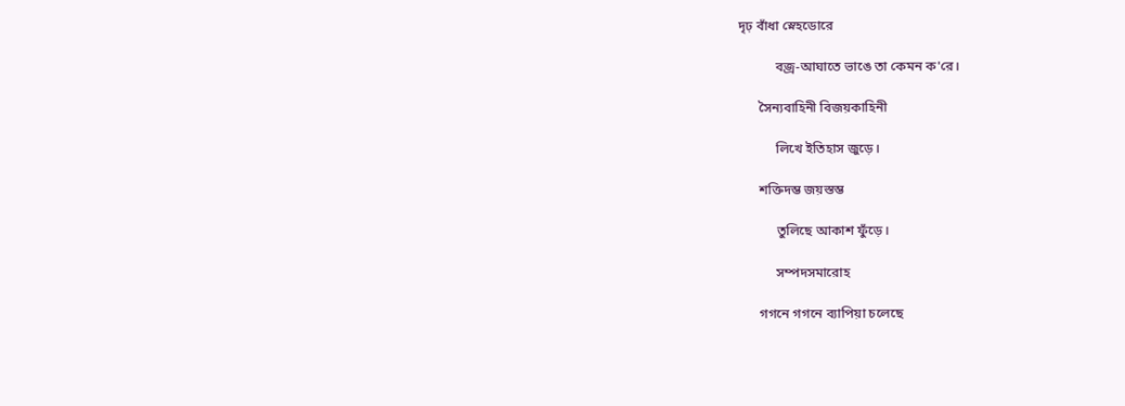দৃঢ় বাঁধা স্নেহডোরে

           বজ্র-আঘাতে ভাঙে তা কেমন ক'রে।

      সৈন্যবাহিনী বিজয়কাহিনী

           লিখে ইতিহাস জুড়ে।

      শক্তিদম্ভ জয়স্তম্ভ

           তুলিছে আকাশ ফুঁড়ে।

           সম্পদসমারোহ

      গগনে গগনে ব্যাপিয়া চলেছে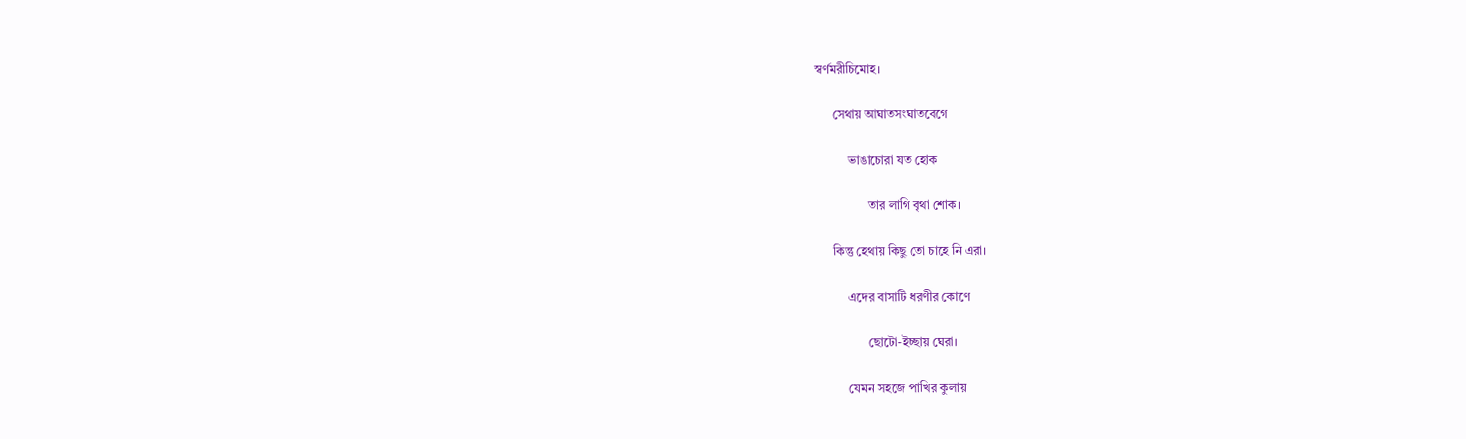স্বর্ণমরীচিমোহ।

      সেথায় আঘাতসংঘাতবেগে

           ভাঙাচোরা যত হোক

                 তার লাগি বৃথা শোক।

      কিন্তু হেথায় কিছু তো চাহে নি এরা।

           এদের বাসাটি ধরণীর কোণে

                 ছোটো-ইচ্ছায় ঘেরা।

           যেমন সহজে পাখির কুলায়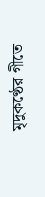মৃদুকণ্ঠের গীতে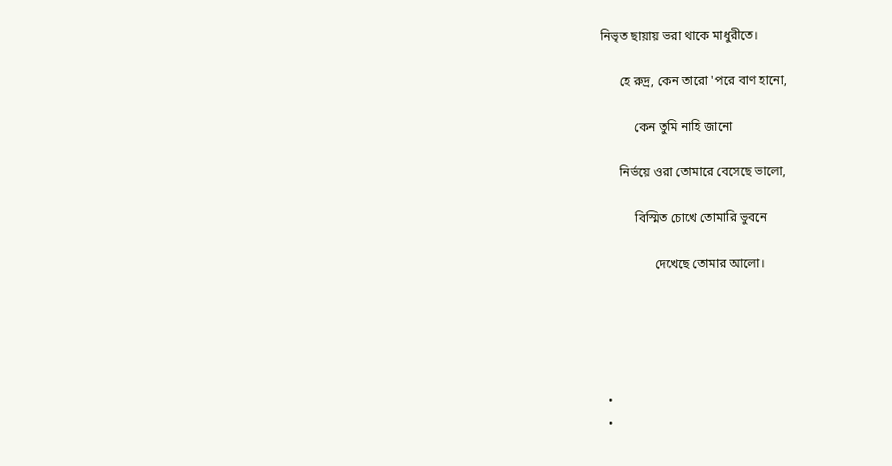নিভৃত ছায়ায় ভরা থাকে মাধুরীতে।

      হে রুদ্র, কেন তারো 'পরে বাণ হানো,

           কেন তুমি নাহি জানো

      নির্ভয়ে ওরা তোমারে বেসেছে ভালো,

           বিস্মিত চোখে তোমারি ভুবনে

                 দেখেছে তোমার আলো।





  •
  •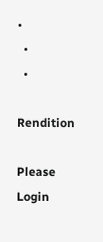•
  •
  •

Rendition

Please Login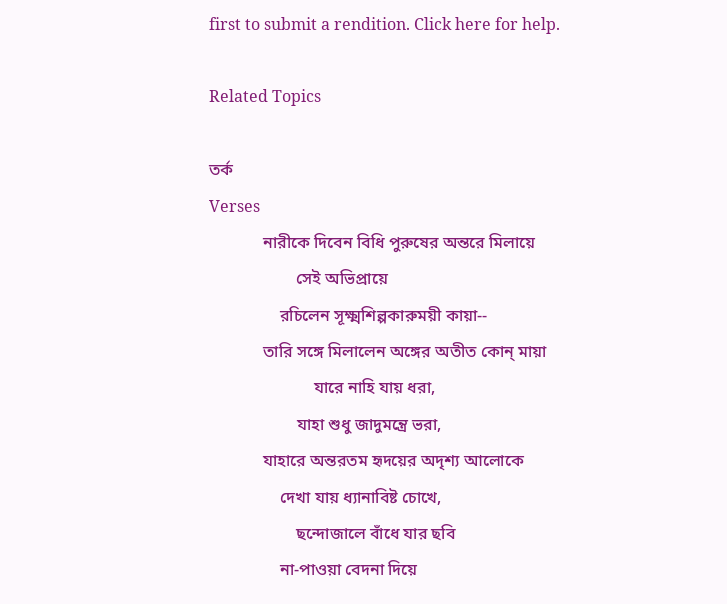first to submit a rendition. Click here for help.

Related Topics

তর্ক
Verses
             নারীকে দিবেন বিধি পুরুষের অন্তরে মিলায়ে
                     সেই অভিপ্রায়ে
                 রচিলেন সূক্ষ্মশিল্পকারুময়ী কায়া--
             তারি সঙ্গে মিলালেন অঙ্গের অতীত কোন্‌ মায়া
                         যারে নাহি যায় ধরা,
                     যাহা শুধু জাদুমন্ত্রে ভরা,
             যাহারে অন্তরতম হৃদয়ের অদৃশ্য আলোকে
                 দেখা যায় ধ্যানাবিষ্ট চোখে,
                     ছন্দোজালে বাঁধে যার ছবি
                 না-পাওয়া বেদনা দিয়ে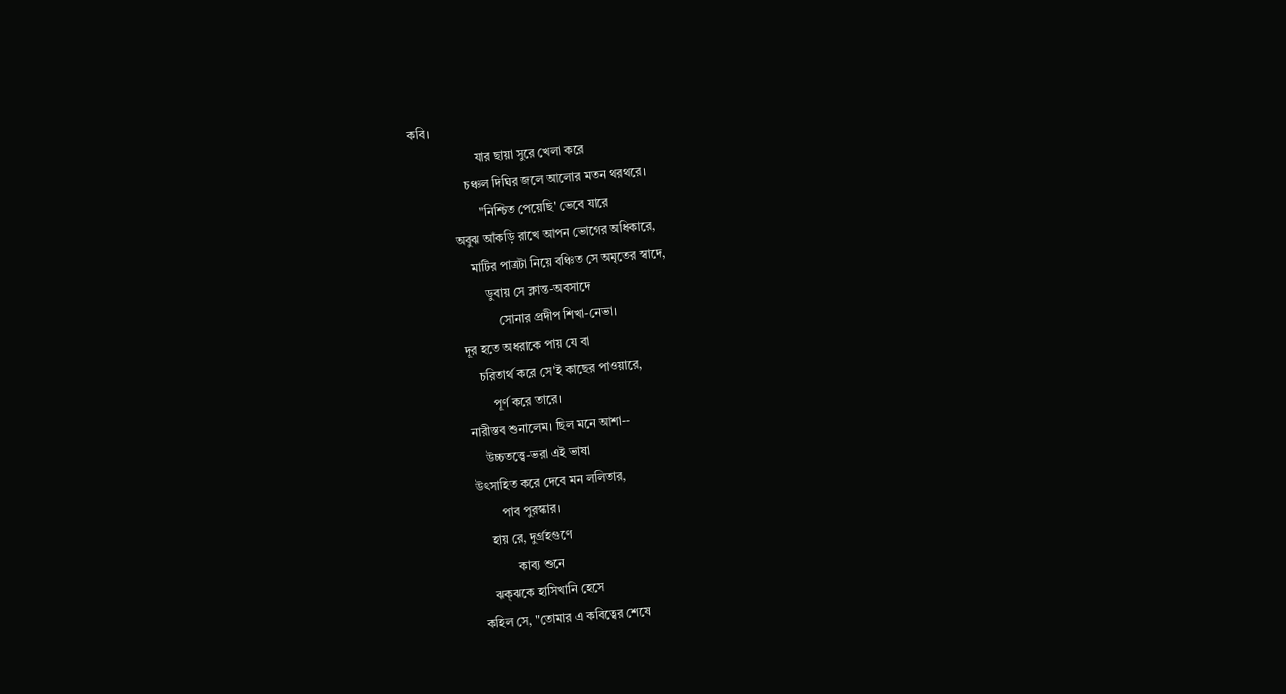কবি।
                     যার ছায়া সুরে খেলা করে
                 চঞ্চল দিঘির জলে আলোর মতন থরথরে।
                     "নিশ্চিত পেয়েছি' ভেবে যারে
             অবুঝ আঁকড়ি রাখে আপন ভোগের অধিকারে,
                 মাটির পাত্রটা নিয়ে বঞ্চিত সে অমৃতের স্বাদে,
                     ডুবায় সে ক্লান্ত-অবসাদে
                         সোনার প্রদীপ শিখা-নেভা।
             দূর হতে অধরাকে পায় যে বা
                 চরিতার্থ করে সে'ই কাছের পাওয়ারে,
                     পূর্ণ করে তারে।
             নারীস্তব শুনালেম। ছিল মনে আশা--
                 উচ্চতত্ত্বে-ভরা এই ভাষা
             উৎসাহিত করে দেবে মন ললিতার,
                     পাব পুরস্কার।
                 হায় রে, দুর্গ্রহগুণে
                         কাব্য শুনে
                 ঝক্‌ঝকে হাসিখানি হেসে
             কহিল সে, "তোমার এ কবিত্বের শেষে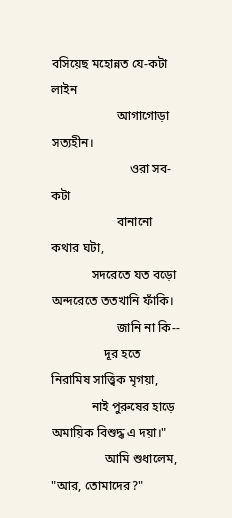বসিয়েছ মহোন্নত যে-কটা লাইন
                     আগাগোড়া সত্যহীন।
                         ওরা সব-কটা
                     বানানো কথার ঘটা,
             সদরেতে যত বড়ো অন্দরেতে ততখানি ফাঁকি।
                     জানি না কি--
                 দূর হতে নিরামিষ সাত্ত্বিক মৃগয়া,
             নাই পুরুষের হাড়ে অমায়িক বিশুদ্ধ এ দয়া।"
                 আমি শুধালেম, "আর, তোমাদের?"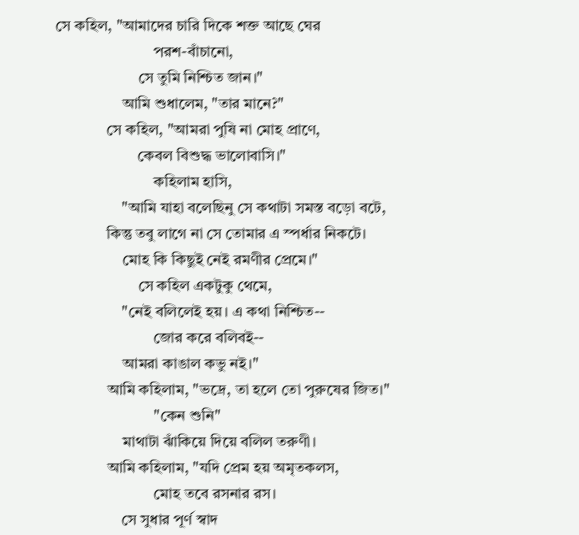সে কহিল, "আমাদের চারি দিকে শক্ত আছে ঘের
                         পরশ-বাঁচানো,
                     সে তুমি নিশ্চিত জান।"
                 আমি শুধালেম, "তার মানে?"
             সে কহিল, "আমরা পুষি না মোহ প্রাণে,
                     কেবল বিশুদ্ধ ভালোবাসি।"
                         কহিলাম হাসি,
                 "আমি যাহা বলেছিনু সে কথাটা সমস্ত বড়ো বটে,
             কিন্তু তবু লাগে না সে তোমার এ স্পর্ধার নিকটে।
                 মোহ কি কিছুই নেই রমণীর প্রেমে।"
                     সে কহিল একটুকু থেমে,
                 "নেই বলিলেই হয়। এ কথা নিশ্চিত--
                         জোর করে বলিবই--
                 আমরা কাঙাল কভু নই।"
             আমি কহিলাম, "ভদ্রে, তা হলে তো পুরুষের জিত।"
                         "কেন শুনি"
                 মাথাটা ঝাঁকিয়ে দিয়ে বলিল তরুণী।
             আমি কহিলাম, "যদি প্রেম হয় অমৃতকলস,
                         মোহ তবে রসনার রস।
                 সে সুধার পূর্ণ স্বাদ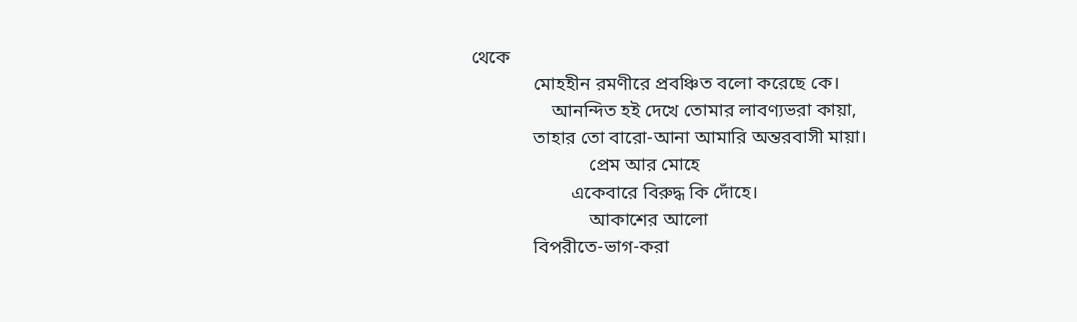থেকে
             মোহহীন রমণীরে প্রবঞ্চিত বলো করেছে কে।
                 আনন্দিত হই দেখে তোমার লাবণ্যভরা কায়া,
             তাহার তো বারো-আনা আমারি অন্তরবাসী মায়া।
                         প্রেম আর মোহে
                     একেবারে বিরুদ্ধ কি দোঁহে।
                         আকাশের আলো
             বিপরীতে-ভাগ-করা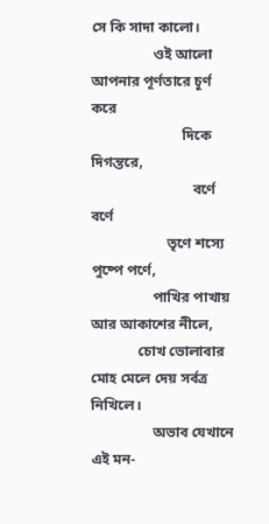সে কি সাদা কালো।
                 ওই আলো আপনার পূর্ণতারে চূর্ণ করে
                         দিকে দিগন্তরে,
                            বর্ণে বর্ণে
                     তৃণে শস্যে পুষ্পে পর্ণে,
                 পাখির পাখায় আর আকাশের নীলে,
             চোখ ভোলাবার মোহ মেলে দেয় সর্বত্র নিখিলে।
                 অভাব যেখানে এই মন-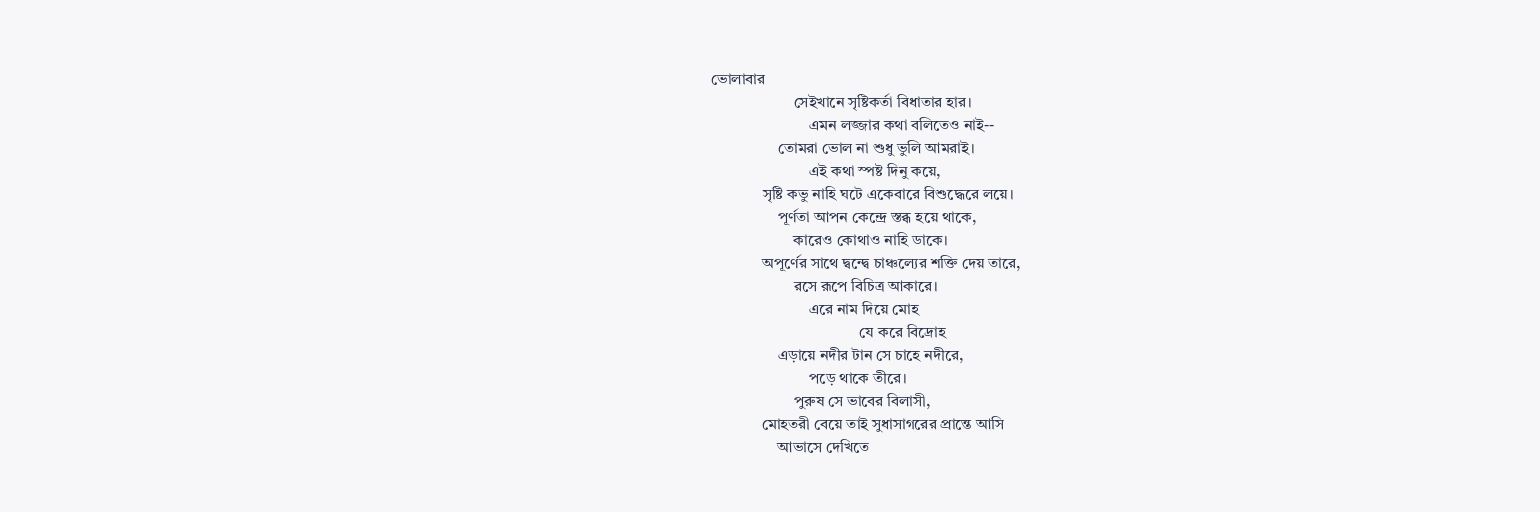ভোলাবার
                     সেইখানে সৃষ্টিকর্তা বিধাতার হার।
                         এমন লজ্জার কথা বলিতেও নাই--
                 তোমরা ভোল না শুধু ভুলি আমরাই।
                         এই কথা স্পষ্ট দিনু কয়ে,
             সৃষ্টি কভু নাহি ঘটে একেবারে বিশুদ্ধেরে লয়ে।
                 পূর্ণতা আপন কেন্দ্রে স্তব্ধ হয়ে থাকে,
                     কারেও কোথাও নাহি ডাকে।
             অপূর্ণের সাথে দ্বন্দ্বে চাঞ্চল্যের শক্তি দেয় তারে,
                     রসে রূপে বিচিত্র আকারে।
                         এরে নাম দিয়ে মোহ
                                      যে করে বিদ্রোহ
                 এড়ায়ে নদীর টান সে চাহে নদীরে,
                         পড়ে থাকে তীরে।
                     পুরুষ সে ভাবের বিলাসী,
             মোহতরী বেয়ে তাই সুধাসাগরের প্রান্তে আসি
                 আভাসে দেখিতে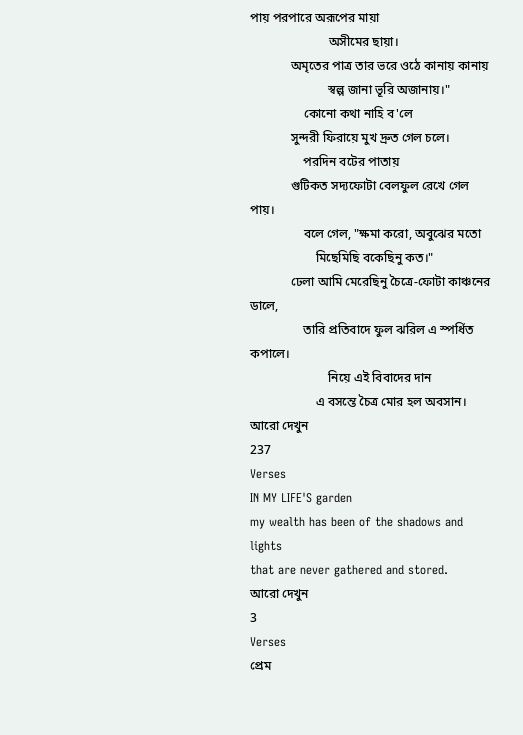পায় পরপারে অরূপের মায়া
                         অসীমের ছায়া।
             অমৃতের পাত্র তার ভরে ওঠে কানায় কানায়
                         স্বল্প জানা ভূরি অজানায়।"
                 কোনো কথা নাহি ব'লে
             সুন্দরী ফিরায়ে মুখ দ্রুত গেল চলে।
                 পরদিন বটের পাতায়
             গুটিকত সদ্যফোটা বেলফুল রেখে গেল পায়।
                 বলে গেল, "ক্ষমা করো, অবুঝের মতো
                     মিছেমিছি বকেছিনু কত।"
             ঢেলা আমি মেরেছিনু চৈত্রে-ফোটা কাঞ্চনের ডালে,
                 তারি প্রতিবাদে ফুল ঝরিল এ স্পর্ধিত কপালে।
                         নিয়ে এই বিবাদের দান
                     এ বসন্তে চৈত্র মোর হল অবসান।
আরো দেখুন
237
Verses
IN MY LIFE'S garden
my wealth has been of the shadows and lights
that are never gathered and stored.
আরো দেখুন
3
Verses
প্রেম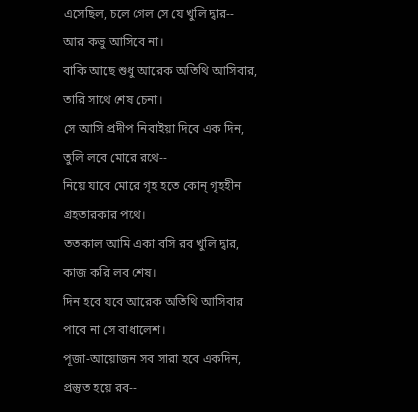এসেছিল, চলে গেল সে যে খুলি দ্বার--
আর কভু আসিবে না।
বাকি আছে শুধু আরেক অতিথি আসিবার,
তারি সাথে শেষ চেনা।
সে আসি প্রদীপ নিবাইয়া দিবে এক দিন,
তুলি লবে মোরে রথে--
নিয়ে যাবে মোরে গৃহ হতে কোন্‌ গৃহহীন
গ্রহতারকার পথে।
ততকাল আমি একা বসি রব খুলি দ্বার,
কাজ করি লব শেষ।
দিন হবে যবে আরেক অতিথি আসিবার
পাবে না সে বাধালেশ।
পূজা-আয়োজন সব সারা হবে একদিন,
প্রস্তুত হয়ে রব--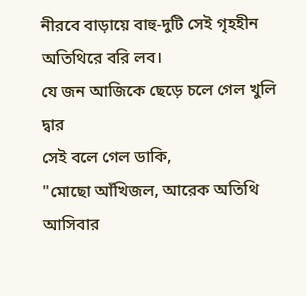নীরবে বাড়ায়ে বাহু-দুটি সেই গৃহহীন
অতিথিরে বরি লব।
যে জন আজিকে ছেড়ে চলে গেল খুলি দ্বার
সেই বলে গেল ডাকি,
"মোছো আঁখিজল, আরেক অতিথি আসিবার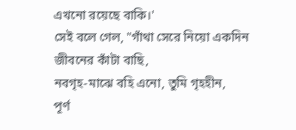এখনো রয়েছে বাকি।'
সেই বলে গেল, "গাঁথা সেরে নিয়ো একদিন
জীবনের কাঁটা বাছি,
নবগৃহ-মাঝে বহি এনো, তুমি গৃহহীন,
পূর্ণ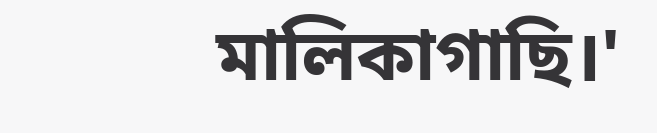মালিকাগাছি।'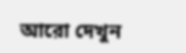আরো দেখুন